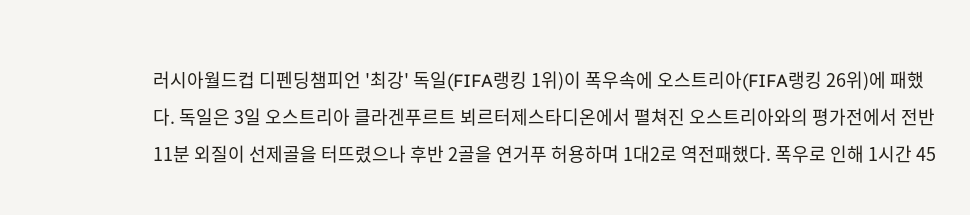러시아월드컵 디펜딩챔피언 '최강' 독일(FIFA랭킹 1위)이 폭우속에 오스트리아(FIFA랭킹 26위)에 패했다. 독일은 3일 오스트리아 클라겐푸르트 뵈르터제스타디온에서 펼쳐진 오스트리아와의 평가전에서 전반 11분 외질이 선제골을 터뜨렸으나 후반 2골을 연거푸 허용하며 1대2로 역전패했다. 폭우로 인해 1시간 45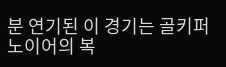분 연기된 이 경기는 골키퍼 노이어의 복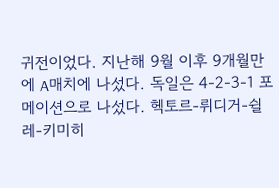귀전이었다. 지난해 9월 이후 9개월만에 A매치에 나섰다. 독일은 4-2-3-1 포메이션으로 나섰다. 헥토르-뤼디거-쉴레-키미히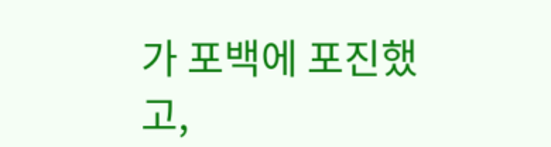가 포백에 포진했고,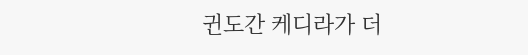귄도간 케디라가 더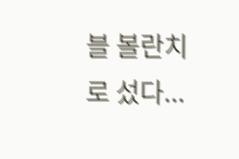블 볼란치로 섰다...